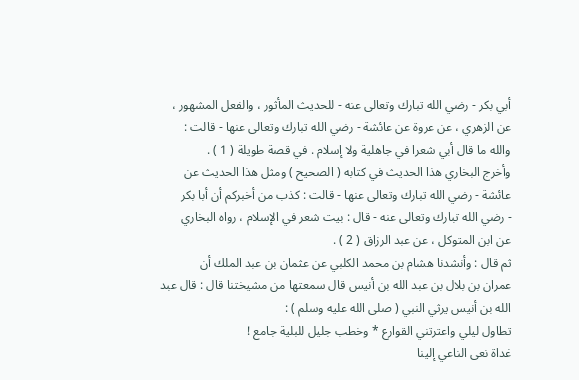أبي بكر - رضي الله تبارك وتعالى عنه - للحديث المأثور ، والفعل المشهور ،
عن الزهري ، عن عروة عن عائشة - رضي الله تبارك وتعالى عنها - قالت :
والله ما قال أبي شعرا في جاهلية ولا إسلام . في قصة طويلة ( 1 ) .
وأخرج البخاري هذا الحديث في كتابه ( الصحيح ) ومثل هذا الحديث عن
عائشة - رضي الله تبارك وتعالى عنها - قالت : كذب من أخبركم أن أبا بكر
- رضي الله تبارك وتعالى عنه - قال : بيت شعر في الإسلام ، رواه البخاري
عن ابن المتوكل ، عن عبد الرزاق ( 2 ) .
ثم قال : وأنشدنا هشام بن محمد الكلبي عن عثمان بن عبد الملك أن
عمران بن بلال بن عبد الله بن أنيس قال سمعتها من مشيختنا قال : قال عبد
الله بن أنيس يرثي النبي ( صلى الله عليه وسلم ) :
تطاول ليلي واعترتني القوارع * وخطب جليل للبلية جامع !
غداة نعى الناعي إلينا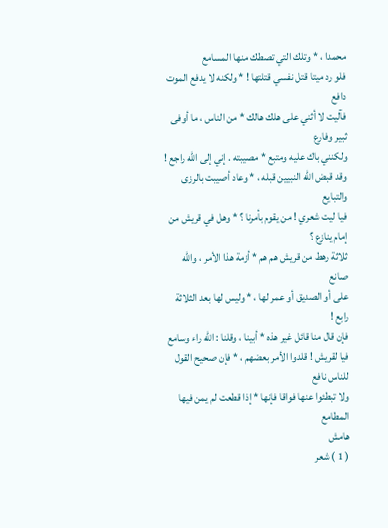محمدا ، * وتلك التي تصطك منها المسامع
فلو رد ميتا قتل نفسي قتلتها ! * ولكنه لا يدفع الموت دافع
فآليت لا أثني على هلك هالك * من الناس ، ما أوفى ثبير وفارع
ولكنني باك عليه ومتبع * مصيبته . إني إلى الله راجع !
وقد قبض الله النبيين قبله ، * وعاد أصيبت بالرزى والتبايع
فيا ليت شعري ! من يقوم بأمرنا ؟ * وهل في قريش من إمام ينازع ؟
ثلاثة رهط من قريش هم هم * أزمة هذا الأمر ، والله صانع
على أو الصديق أو عمر لها ، * وليس لها بعد الثلاثة رابع !
فإن قال منا قائل غير هذه * أبينا ، وقلنا : الله راء وسامع
فيا لقريش ! قلدوا الأمر بعضهم ، * فإن صحيح القول للناس نافع
ولا تبطئوا عنها فواقا فإنها * إذا قطعت لم يمن فيها المطامع
هامش
( 1 ) شعر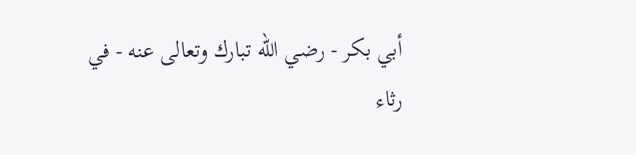أبي بكر - رضي الله تبارك وتعالى عنه - في
رثاء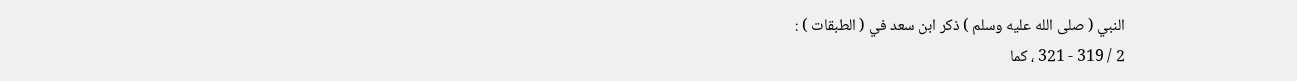النبي ( صلى الله عليه وسلم ) ذكر ابن سعد في ( الطبقات ) :
2 / 319 - 321 ، كما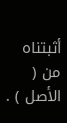أثبتناه من ( الأصل ) .